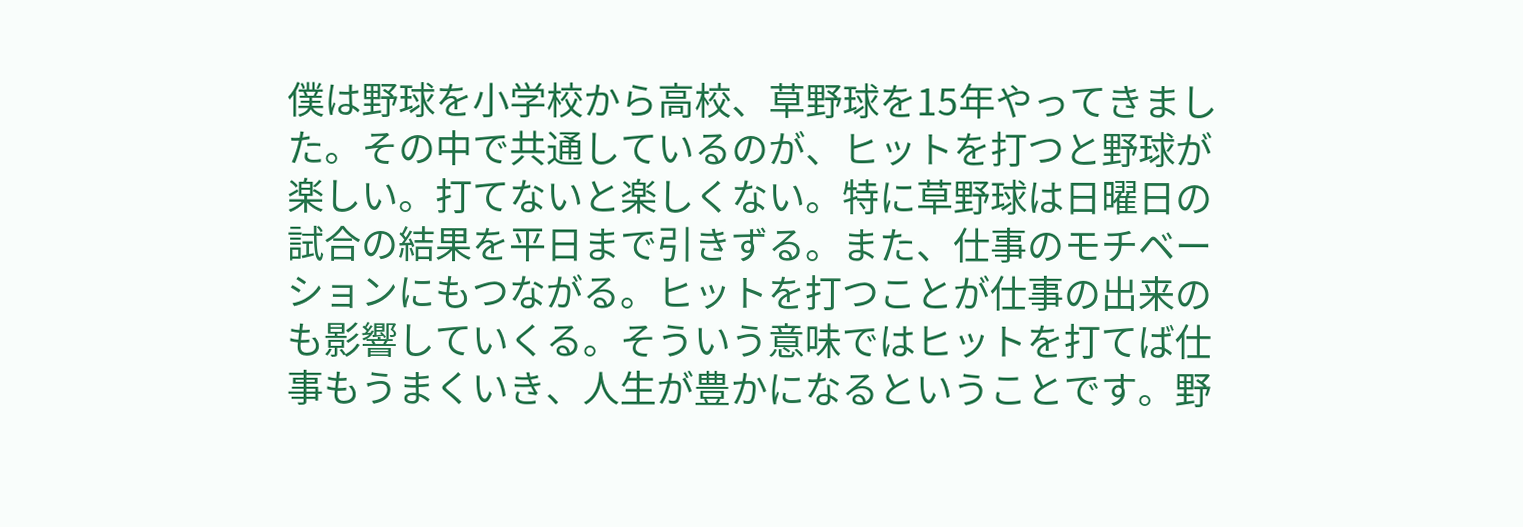僕は野球を小学校から高校、草野球を15年やってきました。その中で共通しているのが、ヒットを打つと野球が楽しい。打てないと楽しくない。特に草野球は日曜日の試合の結果を平日まで引きずる。また、仕事のモチベーションにもつながる。ヒットを打つことが仕事の出来のも影響していくる。そういう意味ではヒットを打てば仕事もうまくいき、人生が豊かになるということです。野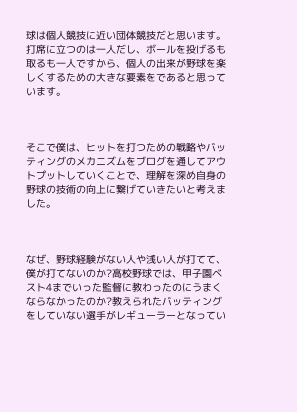球は個人競技に近い団体競技だと思います。打席に立つのは一人だし、ボールを投げるも取るも一人ですから、個人の出来が野球を楽しくするための大きな要素をであると思っています。



そこで僕は、ヒットを打つための戦略やバッティングのメカニズムをブログを通してアウトプットしていくことで、理解を深め自身の野球の技術の向上に繋げていきたいと考えました。



なぜ、野球経験がない人や浅い人が打てて、僕が打てないのか?高校野球では、甲子園ベスト4までいった監督に教わったのにうまくならなかったのか?教えられたバッティングをしていない選手がレギューラーとなってい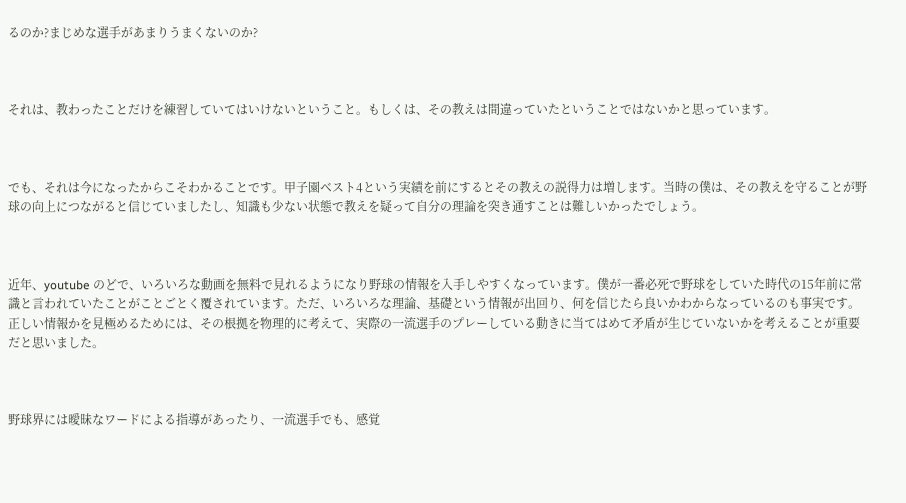るのか?まじめな選手があまりうまくないのか?



それは、教わったことだけを練習していてはいけないということ。もしくは、その教えは間違っていたということではないかと思っています。



でも、それは今になったからこそわかることです。甲子園ベスト4という実績を前にするとその教えの説得力は増します。当時の僕は、その教えを守ることが野球の向上につながると信じていましたし、知識も少ない状態で教えを疑って自分の理論を突き通すことは難しいかったでしょう。



近年、youtube のどで、いろいろな動画を無料で見れるようになり野球の情報を入手しやすくなっています。僕が一番必死で野球をしていた時代の15年前に常識と言われていたことがことごとく覆されています。ただ、いろいろな理論、基礎という情報が出回り、何を信じたら良いかわからなっているのも事実です。正しい情報かを見極めるためには、その根拠を物理的に考えて、実際の一流選手のプレーしている動きに当てはめて矛盾が生じていないかを考えることが重要だと思いました。



野球界には曖昧なワードによる指導があったり、一流選手でも、感覚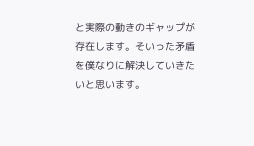と実際の動きのギャップが存在します。そいった矛盾を僕なりに解決していきたいと思います。